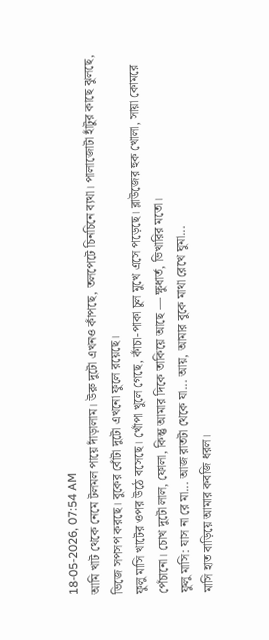18-05-2026, 07:54 AM
আমি খাট থেকে নেমে টলমল পায়ে দাঁড়ালাম। উরু দুটো এখনও কাঁপছে, তলপেটে চিনচিনে ব্যথা। পালাজোটা হাঁটুর কাছে ঝুলছে, ভিজে সপসপ করছে। বুকের বোঁটা দুটো এখনো ফুলে রয়েছে।
ফুলু মাসি খাটের ওপর উঠে বসেছে। খোঁপা খুলে গেছে, কাঁচা-পাকা চুল মুখে এসে পড়েছে। ব্লাউজের হুক খোলা, সায়া কোমরে পেঁচানো। চোখ দুটো লাল, ফোলা, কিন্তু আমার দিকে তাকিয়ে আছে — ক্ষুধার্ত, ভিখারির মতো।
ফুলু মাসি: যাস না রে মা... আজ রাতটা থেকে যা... আয়, আমার বুকে মাথা রেখে ঘুমা...
মাসি হাত বাড়িয়ে আমার কবজি ধরল।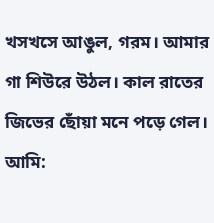খসখসে আঙুল, গরম। আমার গা শিউরে উঠল। কাল রাতের জিভের ছোঁয়া মনে পড়ে গেল।
আমি: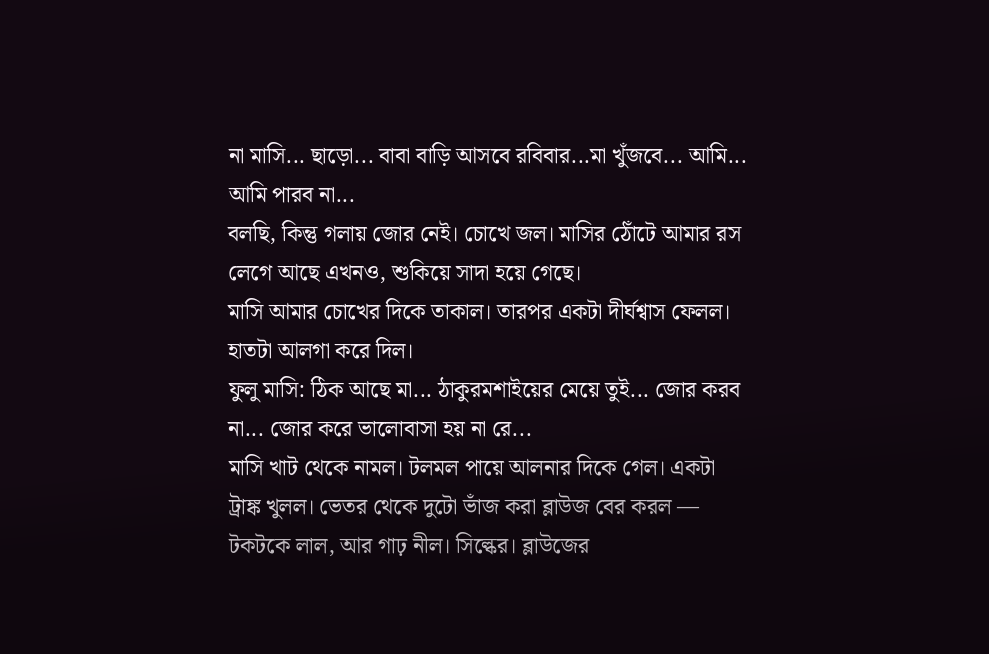না মাসি... ছাড়ো... বাবা বাড়ি আসবে রবিবার...মা খুঁজবে... আমি... আমি পারব না...
বলছি, কিন্তু গলায় জোর নেই। চোখে জল। মাসির ঠোঁটে আমার রস লেগে আছে এখনও, শুকিয়ে সাদা হয়ে গেছে।
মাসি আমার চোখের দিকে তাকাল। তারপর একটা দীর্ঘশ্বাস ফেলল। হাতটা আলগা করে দিল।
ফুলু মাসি: ঠিক আছে মা... ঠাকুরমশাইয়ের মেয়ে তুই... জোর করব না... জোর করে ভালোবাসা হয় না রে...
মাসি খাট থেকে নামল। টলমল পায়ে আলনার দিকে গেল। একটা ট্রাঙ্ক খুলল। ভেতর থেকে দুটো ভাঁজ করা ব্লাউজ বের করল — টকটকে লাল, আর গাঢ় নীল। সিল্কের। ব্লাউজের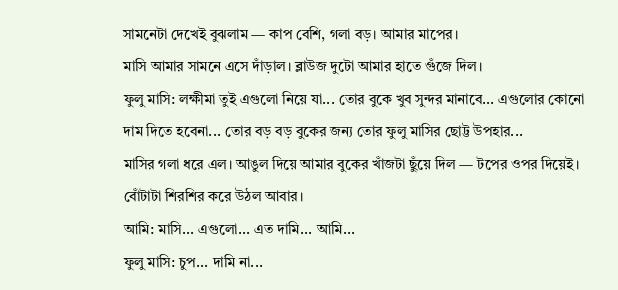সামনেটা দেখেই বুঝলাম — কাপ বেশি, গলা বড়। আমার মাপের।
মাসি আমার সামনে এসে দাঁড়াল। ব্লাউজ দুটো আমার হাতে গুঁজে দিল।
ফুলু মাসি: লক্ষীমা তুই এগুলো নিয়ে যা... তোর বুকে খুব সুন্দর মানাবে... এগুলোর কোনো দাম দিতে হবেনা... তোর বড় বড় বুকের জন্য তোর ফুলু মাসির ছোট্ট উপহার...
মাসির গলা ধরে এল। আঙুল দিয়ে আমার বুকের খাঁজটা ছুঁয়ে দিল — টপের ওপর দিয়েই। বোঁটাটা শিরশির করে উঠল আবার।
আমি: মাসি... এগুলো... এত দামি... আমি...
ফুলু মাসি: চুপ... দামি না...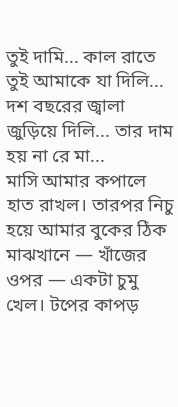তুই দামি... কাল রাতে তুই আমাকে যা দিলি... দশ বছরের জ্বালা জুড়িয়ে দিলি... তার দাম হয় না রে মা...
মাসি আমার কপালে হাত রাখল। তারপর নিচু হয়ে আমার বুকের ঠিক মাঝখানে — খাঁজের ওপর — একটা চুমু খেল। টপের কাপড়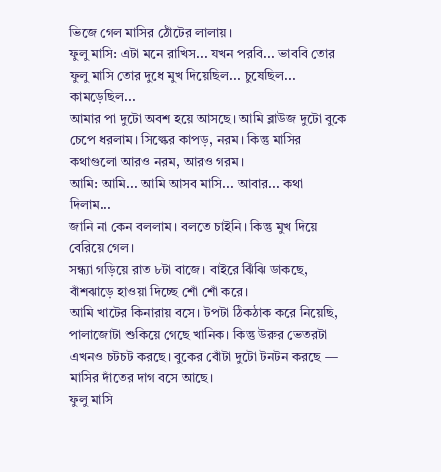ভিজে গেল মাসির ঠোঁটের লালায়।
ফুলু মাসি: এটা মনে রাখিস... যখন পরবি... ভাববি তোর ফুলু মাসি তোর দুধে মুখ দিয়েছিল... চুষেছিল... কামড়েছিল...
আমার পা দুটো অবশ হয়ে আসছে। আমি ব্লাউজ দুটো বুকে চেপে ধরলাম। সিল্কের কাপড়, নরম। কিন্তু মাসির কথাগুলো আরও নরম, আরও গরম।
আমি: আমি... আমি আসব মাসি... আবার... কথা দিলাম...
জানি না কেন বললাম। বলতে চাইনি। কিন্তু মুখ দিয়ে বেরিয়ে গেল।
সন্ধ্যা গড়িয়ে রাত ৮টা বাজে। বাইরে ঝিঁঝি ডাকছে, বাঁশঝাড়ে হাওয়া দিচ্ছে শোঁ শোঁ করে।
আমি খাটের কিনারায় বসে। টপটা ঠিকঠাক করে নিয়েছি, পালাজোটা শুকিয়ে গেছে খানিক। কিন্তু উরুর ভেতরটা এখনও চটচট করছে। বুকের বোঁটা দুটো টনটন করছে — মাসির দাঁতের দাগ বসে আছে।
ফুলু মাসি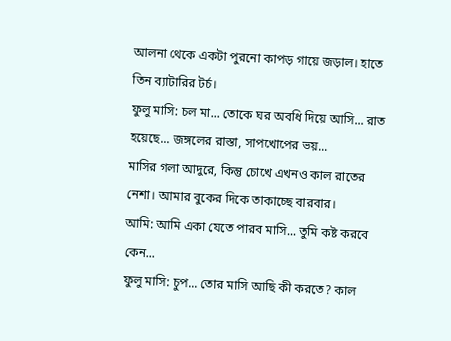আলনা থেকে একটা পুরনো কাপড় গায়ে জড়াল। হাতে তিন ব্যাটারির টর্চ।
ফুলু মাসি: চল মা... তোকে ঘর অবধি দিয়ে আসি... রাত হয়েছে... জঙ্গলের রাস্তা, সাপখোপের ভয়...
মাসির গলা আদুরে, কিন্তু চোখে এখনও কাল রাতের নেশা। আমার বুকের দিকে তাকাচ্ছে বারবার।
আমি: আমি একা যেতে পারব মাসি... তুমি কষ্ট করবে কেন...
ফুলু মাসি: চুপ... তোর মাসি আছি কী করতে? কাল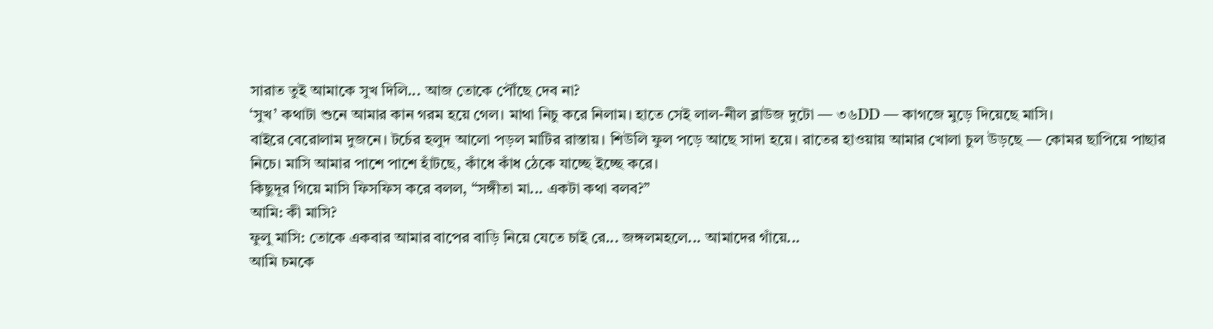সারাত তুই আমাকে সুখ দিলি... আজ তোকে পৌঁছে দেব না?
‘সুখ’ কথাটা শুনে আমার কান গরম হয়ে গেল। মাথা নিচু করে নিলাম। হাতে সেই লাল-নীল ব্লাউজ দুটো — ৩৬DD — কাগজে মুড়ে দিয়েছে মাসি।
বাইরে বেরোলাম দুজনে। টর্চের হলুদ আলো পড়ল মাটির রাস্তায়। শিউলি ফুল পড়ে আছে সাদা হয়ে। রাতের হাওয়ায় আমার খোলা চুল উড়ছে — কোমর ছাপিয়ে পাছার নিচে। মাসি আমার পাশে পাশে হাঁটছে, কাঁধে কাঁধ ঠেকে যাচ্ছে ইচ্ছে করে।
কিছুদূর গিয়ে মাসি ফিসফিস করে বলল, “সঙ্গীতা মা... একটা কথা বলব?”
আমি: কী মাসি?
ফুলু মাসি: তোকে একবার আমার বাপের বাড়ি নিয়ে যেতে চাই রে... জঙ্গলমহলে... আমাদের গাঁয়ে...
আমি চমকে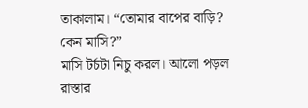তাকালাম। “তোমার বাপের বাড়ি? কেন মাসি?”
মাসি টর্চটা নিচু করল। আলো পড়ল রাস্তার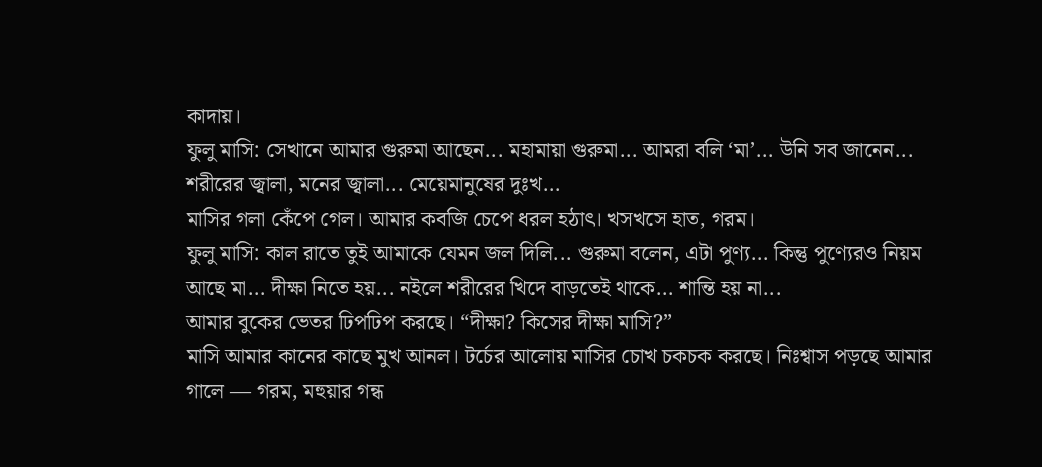কাদায়।
ফুলু মাসি: সেখানে আমার গুরুমা আছেন... মহামায়া গুরুমা... আমরা বলি ‘মা’... উনি সব জানেন... শরীরের জ্বালা, মনের জ্বালা... মেয়েমানুষের দুঃখ...
মাসির গলা কেঁপে গেল। আমার কবজি চেপে ধরল হঠাৎ। খসখসে হাত, গরম।
ফুলু মাসি: কাল রাতে তুই আমাকে যেমন জল দিলি... গুরুমা বলেন, এটা পুণ্য... কিন্তু পুণ্যেরও নিয়ম আছে মা... দীক্ষা নিতে হয়... নইলে শরীরের খিদে বাড়তেই থাকে... শান্তি হয় না...
আমার বুকের ভেতর ঢিপঢিপ করছে। “দীক্ষা? কিসের দীক্ষা মাসি?”
মাসি আমার কানের কাছে মুখ আনল। টর্চের আলোয় মাসির চোখ চকচক করছে। নিঃশ্বাস পড়ছে আমার গালে — গরম, মহুয়ার গন্ধ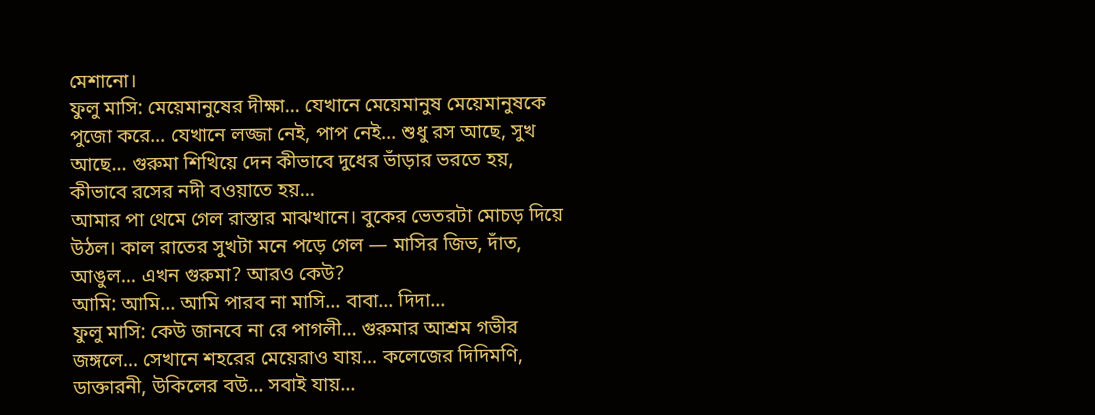মেশানো।
ফুলু মাসি: মেয়েমানুষের দীক্ষা... যেখানে মেয়েমানুষ মেয়েমানুষকে পুজো করে... যেখানে লজ্জা নেই, পাপ নেই... শুধু রস আছে, সুখ আছে... গুরুমা শিখিয়ে দেন কীভাবে দুধের ভাঁড়ার ভরতে হয়, কীভাবে রসের নদী বওয়াতে হয়...
আমার পা থেমে গেল রাস্তার মাঝখানে। বুকের ভেতরটা মোচড় দিয়ে উঠল। কাল রাতের সুখটা মনে পড়ে গেল — মাসির জিভ, দাঁত, আঙুল... এখন গুরুমা? আরও কেউ?
আমি: আমি... আমি পারব না মাসি... বাবা... দিদা...
ফুলু মাসি: কেউ জানবে না রে পাগলী... গুরুমার আশ্রম গভীর জঙ্গলে... সেখানে শহরের মেয়েরাও যায়... কলেজের দিদিমণি, ডাক্তারনী, উকিলের বউ... সবাই যায়...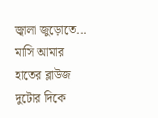জ্বালা জুড়োতে...
মাসি আমার হাতের ব্লাউজ দুটোর দিকে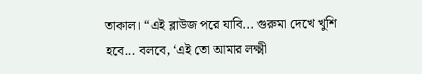তাকাল। “এই ব্লাউজ পরে যাবি... গুরুমা দেখে খুশি হবে... বলবে, ‘এই তো আমার লক্ষ্মী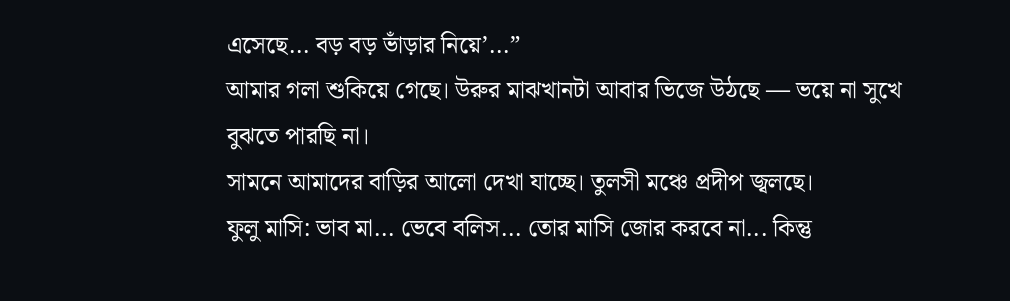এসেছে... বড় বড় ভাঁড়ার নিয়ে’...”
আমার গলা শুকিয়ে গেছে। উরুর মাঝখানটা আবার ভিজে উঠছে — ভয়ে না সুখে বুঝতে পারছি না।
সামনে আমাদের বাড়ির আলো দেখা যাচ্ছে। তুলসী মঞ্চে প্রদীপ জ্বলছে।
ফুলু মাসি: ভাব মা... ভেবে বলিস... তোর মাসি জোর করবে না... কিন্তু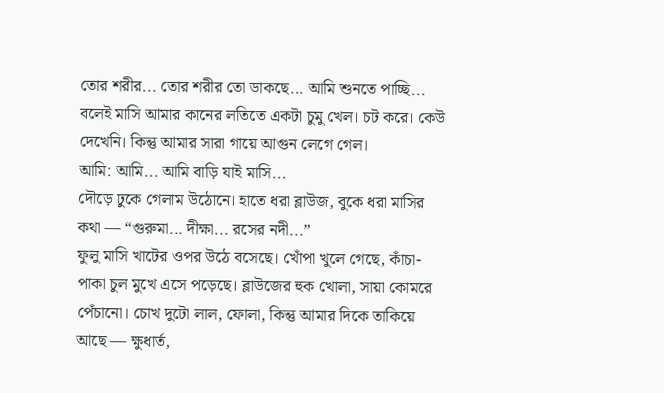তোর শরীর... তোর শরীর তো ডাকছে... আমি শুনতে পাচ্ছি...
বলেই মাসি আমার কানের লতিতে একটা চুমু খেল। চট করে। কেউ দেখেনি। কিন্তু আমার সারা গায়ে আগুন লেগে গেল।
আমি: আমি... আমি বাড়ি যাই মাসি...
দৌড়ে ঢুকে গেলাম উঠোনে। হাতে ধরা ব্লাউজ, বুকে ধরা মাসির কথা — “গুরুমা... দীক্ষা... রসের নদী...”
ফুলু মাসি খাটের ওপর উঠে বসেছে। খোঁপা খুলে গেছে, কাঁচা-পাকা চুল মুখে এসে পড়েছে। ব্লাউজের হুক খোলা, সায়া কোমরে পেঁচানো। চোখ দুটো লাল, ফোলা, কিন্তু আমার দিকে তাকিয়ে আছে — ক্ষুধার্ত,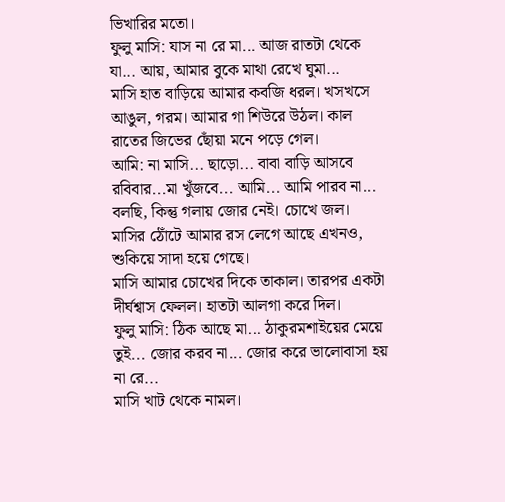ভিখারির মতো।
ফুলু মাসি: যাস না রে মা... আজ রাতটা থেকে যা... আয়, আমার বুকে মাথা রেখে ঘুমা...
মাসি হাত বাড়িয়ে আমার কবজি ধরল। খসখসে আঙুল, গরম। আমার গা শিউরে উঠল। কাল রাতের জিভের ছোঁয়া মনে পড়ে গেল।
আমি: না মাসি... ছাড়ো... বাবা বাড়ি আসবে রবিবার...মা খুঁজবে... আমি... আমি পারব না...
বলছি, কিন্তু গলায় জোর নেই। চোখে জল। মাসির ঠোঁটে আমার রস লেগে আছে এখনও, শুকিয়ে সাদা হয়ে গেছে।
মাসি আমার চোখের দিকে তাকাল। তারপর একটা দীর্ঘশ্বাস ফেলল। হাতটা আলগা করে দিল।
ফুলু মাসি: ঠিক আছে মা... ঠাকুরমশাইয়ের মেয়ে তুই... জোর করব না... জোর করে ভালোবাসা হয় না রে...
মাসি খাট থেকে নামল।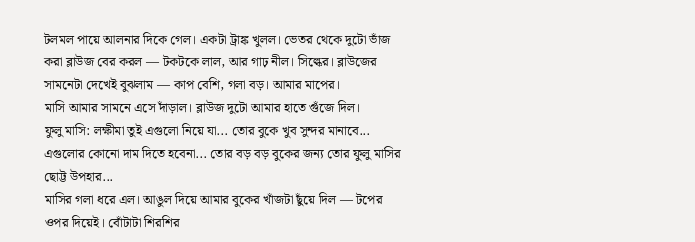টলমল পায়ে আলনার দিকে গেল। একটা ট্রাঙ্ক খুলল। ভেতর থেকে দুটো ভাঁজ করা ব্লাউজ বের করল — টকটকে লাল, আর গাঢ় নীল। সিল্কের। ব্লাউজের সামনেটা দেখেই বুঝলাম — কাপ বেশি, গলা বড়। আমার মাপের।
মাসি আমার সামনে এসে দাঁড়াল। ব্লাউজ দুটো আমার হাতে গুঁজে দিল।
ফুলু মাসি: লক্ষীমা তুই এগুলো নিয়ে যা... তোর বুকে খুব সুন্দর মানাবে... এগুলোর কোনো দাম দিতে হবেনা... তোর বড় বড় বুকের জন্য তোর ফুলু মাসির ছোট্ট উপহার...
মাসির গলা ধরে এল। আঙুল দিয়ে আমার বুকের খাঁজটা ছুঁয়ে দিল — টপের ওপর দিয়েই। বোঁটাটা শিরশির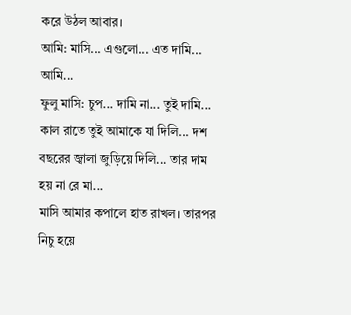করে উঠল আবার।
আমি: মাসি... এগুলো... এত দামি... আমি...
ফুলু মাসি: চুপ... দামি না... তুই দামি... কাল রাতে তুই আমাকে যা দিলি... দশ বছরের জ্বালা জুড়িয়ে দিলি... তার দাম হয় না রে মা...
মাসি আমার কপালে হাত রাখল। তারপর নিচু হয়ে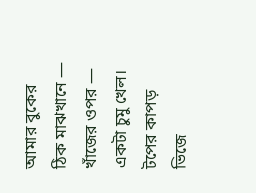আমার বুকের ঠিক মাঝখানে — খাঁজের ওপর — একটা চুমু খেল। টপের কাপড় ভিজে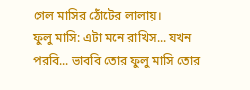গেল মাসির ঠোঁটের লালায়।
ফুলু মাসি: এটা মনে রাখিস... যখন পরবি... ভাববি তোর ফুলু মাসি তোর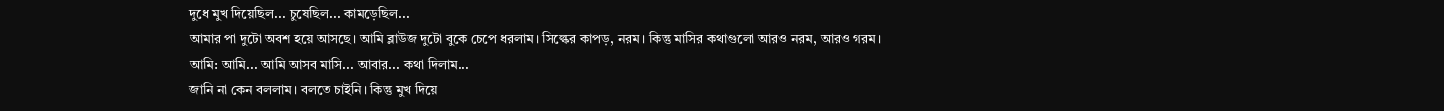দুধে মুখ দিয়েছিল... চুষেছিল... কামড়েছিল...
আমার পা দুটো অবশ হয়ে আসছে। আমি ব্লাউজ দুটো বুকে চেপে ধরলাম। সিল্কের কাপড়, নরম। কিন্তু মাসির কথাগুলো আরও নরম, আরও গরম।
আমি: আমি... আমি আসব মাসি... আবার... কথা দিলাম...
জানি না কেন বললাম। বলতে চাইনি। কিন্তু মুখ দিয়ে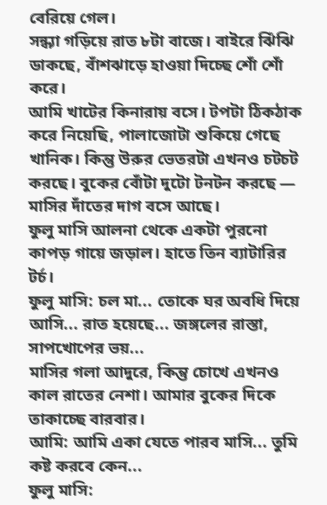বেরিয়ে গেল।
সন্ধ্যা গড়িয়ে রাত ৮টা বাজে। বাইরে ঝিঁঝি ডাকছে, বাঁশঝাড়ে হাওয়া দিচ্ছে শোঁ শোঁ করে।
আমি খাটের কিনারায় বসে। টপটা ঠিকঠাক করে নিয়েছি, পালাজোটা শুকিয়ে গেছে খানিক। কিন্তু উরুর ভেতরটা এখনও চটচট করছে। বুকের বোঁটা দুটো টনটন করছে — মাসির দাঁতের দাগ বসে আছে।
ফুলু মাসি আলনা থেকে একটা পুরনো কাপড় গায়ে জড়াল। হাতে তিন ব্যাটারির টর্চ।
ফুলু মাসি: চল মা... তোকে ঘর অবধি দিয়ে আসি... রাত হয়েছে... জঙ্গলের রাস্তা, সাপখোপের ভয়...
মাসির গলা আদুরে, কিন্তু চোখে এখনও কাল রাতের নেশা। আমার বুকের দিকে তাকাচ্ছে বারবার।
আমি: আমি একা যেতে পারব মাসি... তুমি কষ্ট করবে কেন...
ফুলু মাসি: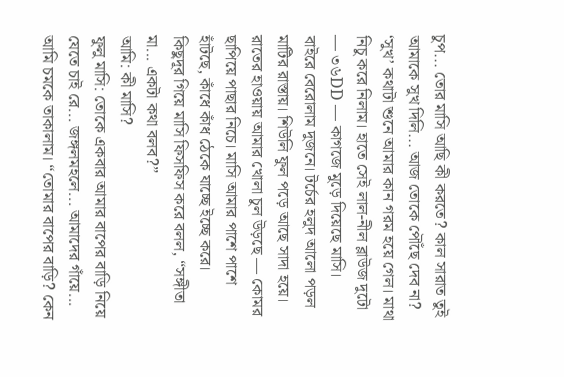চুপ... তোর মাসি আছি কী করতে? কাল সারাত তুই আমাকে সুখ দিলি... আজ তোকে পৌঁছে দেব না?
‘সুখ’ কথাটা শুনে আমার কান গরম হয়ে গেল। মাথা নিচু করে নিলাম। হাতে সেই লাল-নীল ব্লাউজ দুটো — ৩৬DD — কাগজে মুড়ে দিয়েছে মাসি।
বাইরে বেরোলাম দুজনে। টর্চের হলুদ আলো পড়ল মাটির রাস্তায়। শিউলি ফুল পড়ে আছে সাদা হয়ে। রাতের হাওয়ায় আমার খোলা চুল উড়ছে — কোমর ছাপিয়ে পাছার নিচে। মাসি আমার পাশে পাশে হাঁটছে, কাঁধে কাঁধ ঠেকে যাচ্ছে ইচ্ছে করে।
কিছুদূর গিয়ে মাসি ফিসফিস করে বলল, “সঙ্গীতা মা... একটা কথা বলব?”
আমি: কী মাসি?
ফুলু মাসি: তোকে একবার আমার বাপের বাড়ি নিয়ে যেতে চাই রে... জঙ্গলমহলে... আমাদের গাঁয়ে...
আমি চমকে তাকালাম। “তোমার বাপের বাড়ি? কেন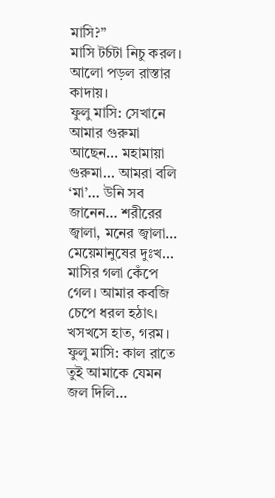মাসি?”
মাসি টর্চটা নিচু করল। আলো পড়ল রাস্তার কাদায়।
ফুলু মাসি: সেখানে আমার গুরুমা আছেন... মহামায়া গুরুমা... আমরা বলি ‘মা’... উনি সব জানেন... শরীরের জ্বালা, মনের জ্বালা... মেয়েমানুষের দুঃখ...
মাসির গলা কেঁপে গেল। আমার কবজি চেপে ধরল হঠাৎ। খসখসে হাত, গরম।
ফুলু মাসি: কাল রাতে তুই আমাকে যেমন জল দিলি...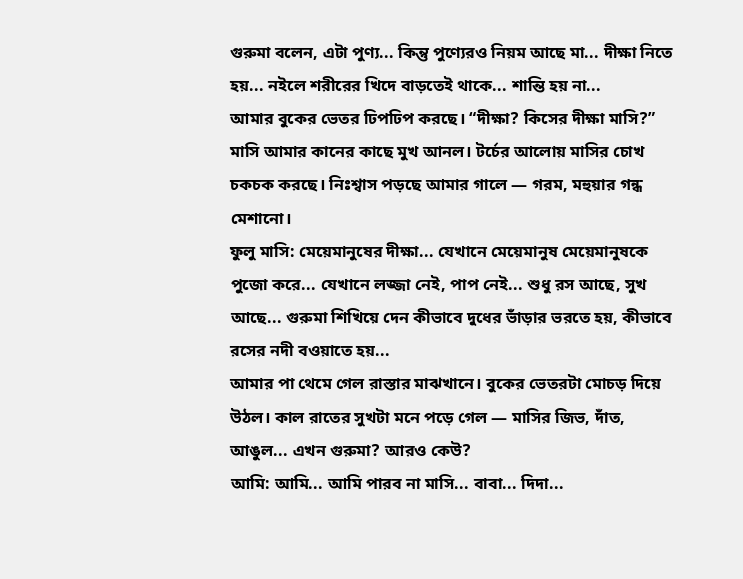গুরুমা বলেন, এটা পুণ্য... কিন্তু পুণ্যেরও নিয়ম আছে মা... দীক্ষা নিতে হয়... নইলে শরীরের খিদে বাড়তেই থাকে... শান্তি হয় না...
আমার বুকের ভেতর ঢিপঢিপ করছে। “দীক্ষা? কিসের দীক্ষা মাসি?”
মাসি আমার কানের কাছে মুখ আনল। টর্চের আলোয় মাসির চোখ চকচক করছে। নিঃশ্বাস পড়ছে আমার গালে — গরম, মহুয়ার গন্ধ মেশানো।
ফুলু মাসি: মেয়েমানুষের দীক্ষা... যেখানে মেয়েমানুষ মেয়েমানুষকে পুজো করে... যেখানে লজ্জা নেই, পাপ নেই... শুধু রস আছে, সুখ আছে... গুরুমা শিখিয়ে দেন কীভাবে দুধের ভাঁড়ার ভরতে হয়, কীভাবে রসের নদী বওয়াতে হয়...
আমার পা থেমে গেল রাস্তার মাঝখানে। বুকের ভেতরটা মোচড় দিয়ে উঠল। কাল রাতের সুখটা মনে পড়ে গেল — মাসির জিভ, দাঁত, আঙুল... এখন গুরুমা? আরও কেউ?
আমি: আমি... আমি পারব না মাসি... বাবা... দিদা...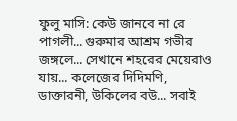ফুলু মাসি: কেউ জানবে না রে পাগলী... গুরুমার আশ্রম গভীর জঙ্গলে... সেখানে শহরের মেয়েরাও যায়... কলেজের দিদিমণি, ডাক্তারনী, উকিলের বউ... সবাই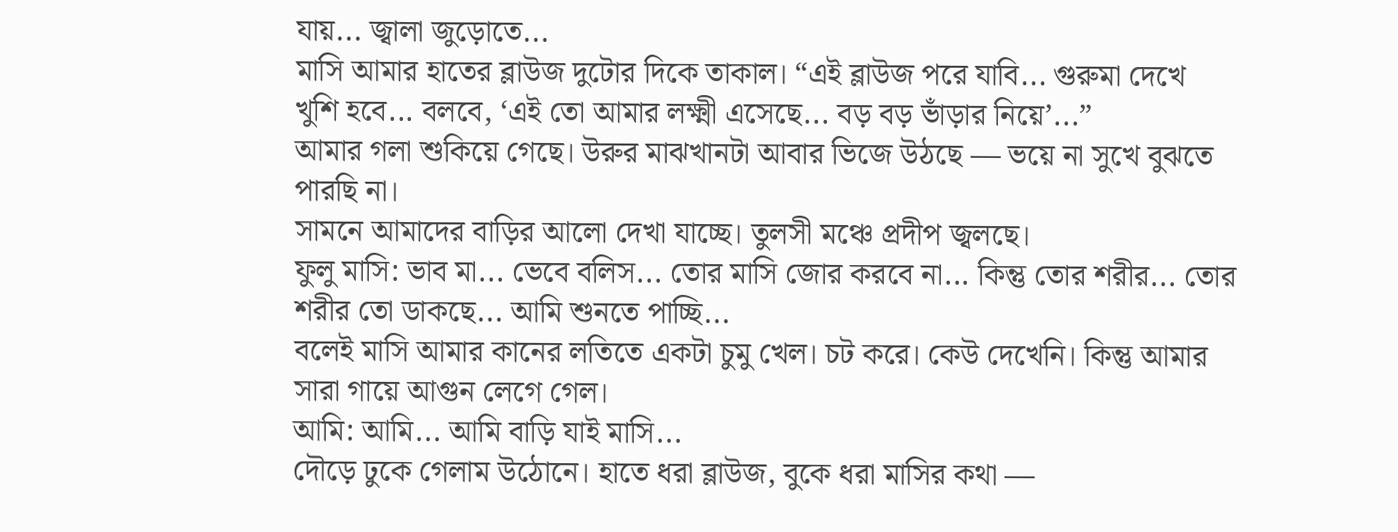যায়... জ্বালা জুড়োতে...
মাসি আমার হাতের ব্লাউজ দুটোর দিকে তাকাল। “এই ব্লাউজ পরে যাবি... গুরুমা দেখে খুশি হবে... বলবে, ‘এই তো আমার লক্ষ্মী এসেছে... বড় বড় ভাঁড়ার নিয়ে’...”
আমার গলা শুকিয়ে গেছে। উরুর মাঝখানটা আবার ভিজে উঠছে — ভয়ে না সুখে বুঝতে পারছি না।
সামনে আমাদের বাড়ির আলো দেখা যাচ্ছে। তুলসী মঞ্চে প্রদীপ জ্বলছে।
ফুলু মাসি: ভাব মা... ভেবে বলিস... তোর মাসি জোর করবে না... কিন্তু তোর শরীর... তোর শরীর তো ডাকছে... আমি শুনতে পাচ্ছি...
বলেই মাসি আমার কানের লতিতে একটা চুমু খেল। চট করে। কেউ দেখেনি। কিন্তু আমার সারা গায়ে আগুন লেগে গেল।
আমি: আমি... আমি বাড়ি যাই মাসি...
দৌড়ে ঢুকে গেলাম উঠোনে। হাতে ধরা ব্লাউজ, বুকে ধরা মাসির কথা —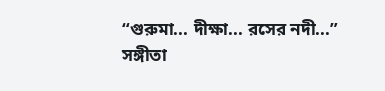“গুরুমা... দীক্ষা... রসের নদী...”
সঙ্গীতা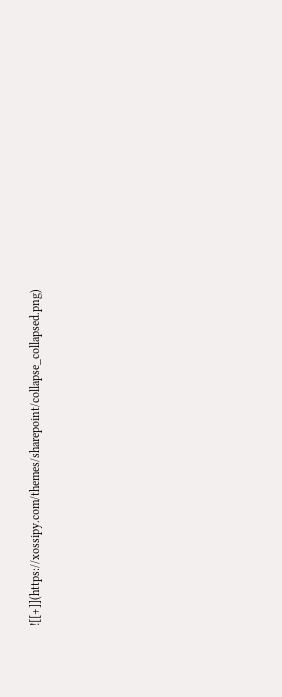![[+]](https://xossipy.com/themes/sharepoint/collapse_collapsed.png)